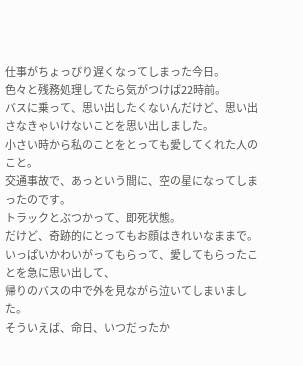仕事がちょっぴり遅くなってしまった今日。
色々と残務処理してたら気がつけば22時前。
バスに乗って、思い出したくないんだけど、思い出さなきゃいけないことを思い出しました。
小さい時から私のことをとっても愛してくれた人のこと。
交通事故で、あっという間に、空の星になってしまったのです。
トラックとぶつかって、即死状態。
だけど、奇跡的にとってもお顔はきれいなままで。
いっぱいかわいがってもらって、愛してもらったことを急に思い出して、
帰りのバスの中で外を見ながら泣いてしまいました。
そういえば、命日、いつだったか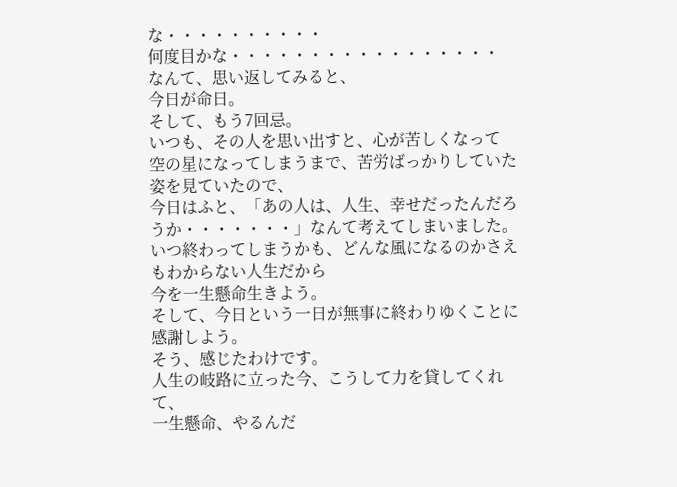な・・・・・・・・・・
何度目かな・・・・・・・・・・・・・・・・・
なんて、思い返してみると、
今日が命日。
そして、もう7回忌。
いつも、その人を思い出すと、心が苦しくなって
空の星になってしまうまで、苦労ばっかりしていた姿を見ていたので、
今日はふと、「あの人は、人生、幸せだったんだろうか・・・・・・・」なんて考えてしまいました。
いつ終わってしまうかも、どんな風になるのかさえもわからない人生だから
今を一生懸命生きよう。
そして、今日という一日が無事に終わりゆくことに感謝しよう。
そう、感じたわけです。
人生の岐路に立った今、こうして力を貸してくれて、
一生懸命、やるんだ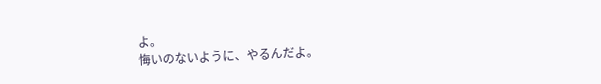よ。
悔いのないように、やるんだよ。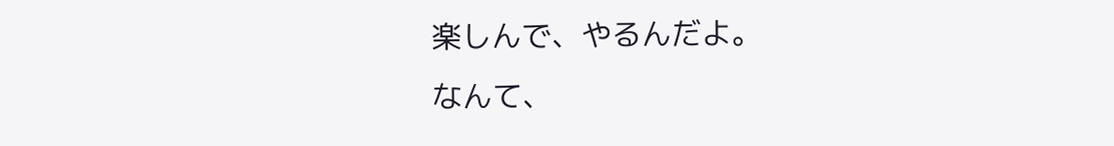楽しんで、やるんだよ。
なんて、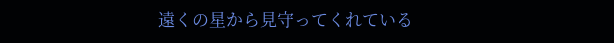遠くの星から見守ってくれている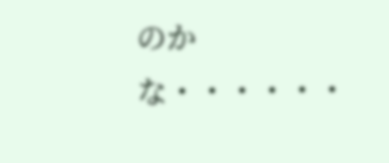のかな・・・・・・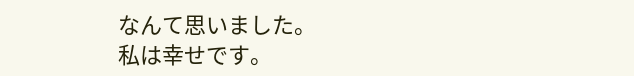なんて思いました。
私は幸せです。